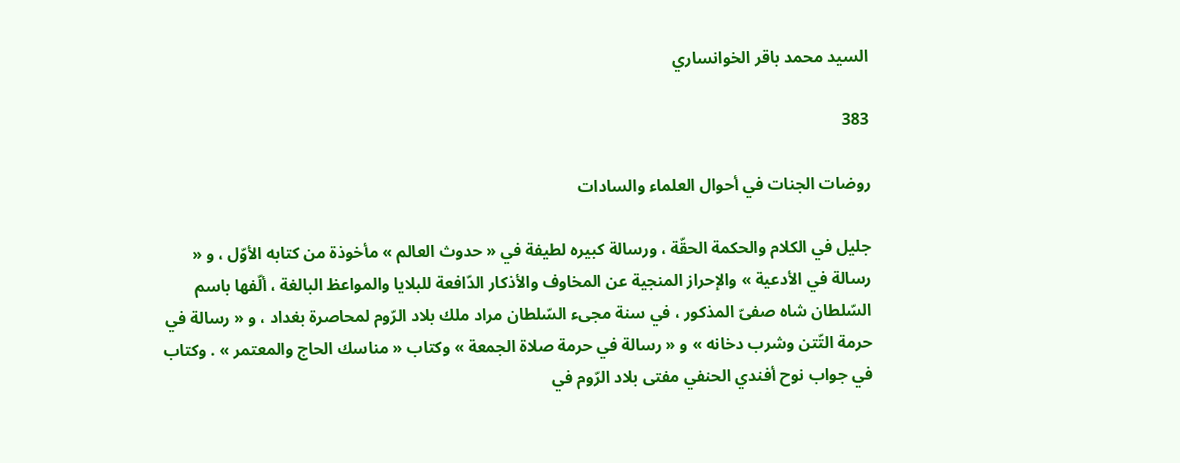السيد محمد باقر الخوانساري

383

روضات الجنات في أحوال العلماء والسادات

جليل في الكلام والحكمة الحقّة ، ورسالة كبيره لطيفة في « حدوث العالم » مأخوذة من كتابه الأوّل ، و « رسالة في الأدعية » والإحراز المنجية عن المخاوف والأذكار الدّافعة للبلايا والمواعظ البالغة ، ألّفها باسم السّلطان شاه صفىّ المذكور ، في سنة مجىء السّلطان مراد ملك بلاد الرّوم لمحاصرة بغداد ، و « رسالة في حرمة التّتن وشرب دخانه » و « رسالة في حرمة صلاة الجمعة » وكتاب « مناسك الحاج والمعتمر » . وكتاب في جواب نوح أفندي الحنفي مفتى بلاد الرّوم في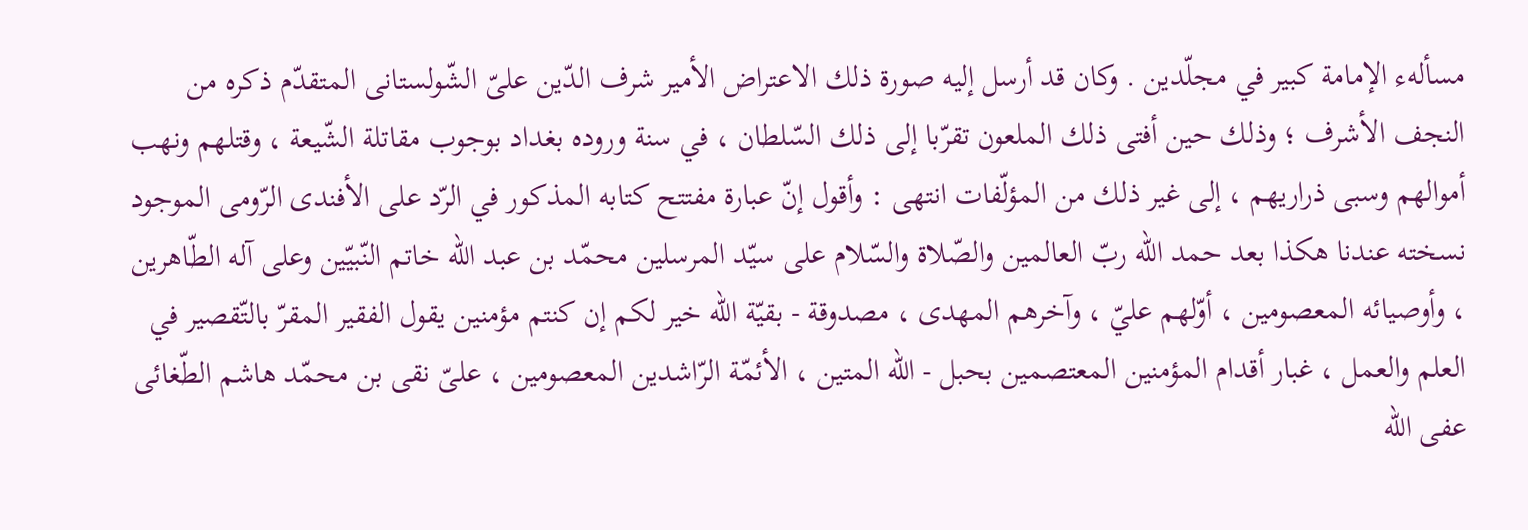مسألهء الإمامة كبير في مجلّدين . وكان قد أرسل إليه صورة ذلك الاعتراض الأمير شرف الدّين علىّ الشّولستانى المتقدّم ذكره من النجف الأشرف ؛ وذلك حين أفتى ذلك الملعون تقرّبا إلى ذلك السّلطان ، في سنة وروده بغداد بوجوب مقاتلة الشّيعة ، وقتلهم ونهب أموالهم وسبى ذراريهم ، إلى غير ذلك من المؤلّفات انتهى : وأقول إنّ عبارة مفتتح كتابه المذكور في الرّد على الأفندى الرّومى الموجود نسخته عندنا هكذا بعد حمد اللّه ربّ العالمين والصّلاة والسّلام على سيّد المرسلين محمّد بن عبد اللّه خاتم النّبيّين وعلى آله الطّاهرين ، وأوصيائه المعصومين ، أوّلهم عليّ ، وآخرهم المهدى ، مصدوقة - بقيّة اللّه خير لكم إن كنتم مؤمنين يقول الفقير المقرّ بالتّقصير في العلم والعمل ، غبار أقدام المؤمنين المعتصمين بحبل - اللّه المتين ، الأئمّة الرّاشدين المعصومين ، علىّ نقى بن محمّد هاشم الطّغائى عفى اللّه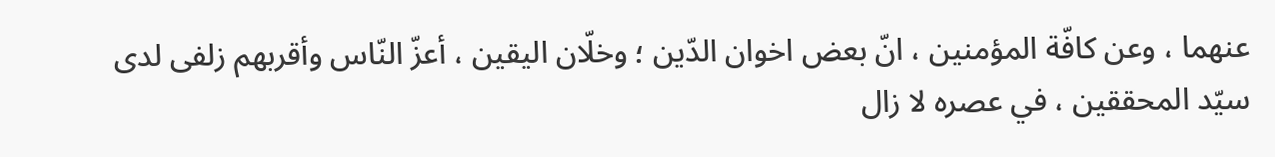عنهما ، وعن كافّة المؤمنين ، انّ بعض اخوان الدّين ؛ وخلّان اليقين ، أعزّ النّاس وأقربهم زلفى لدى سيّد المحققين ، في عصره لا زال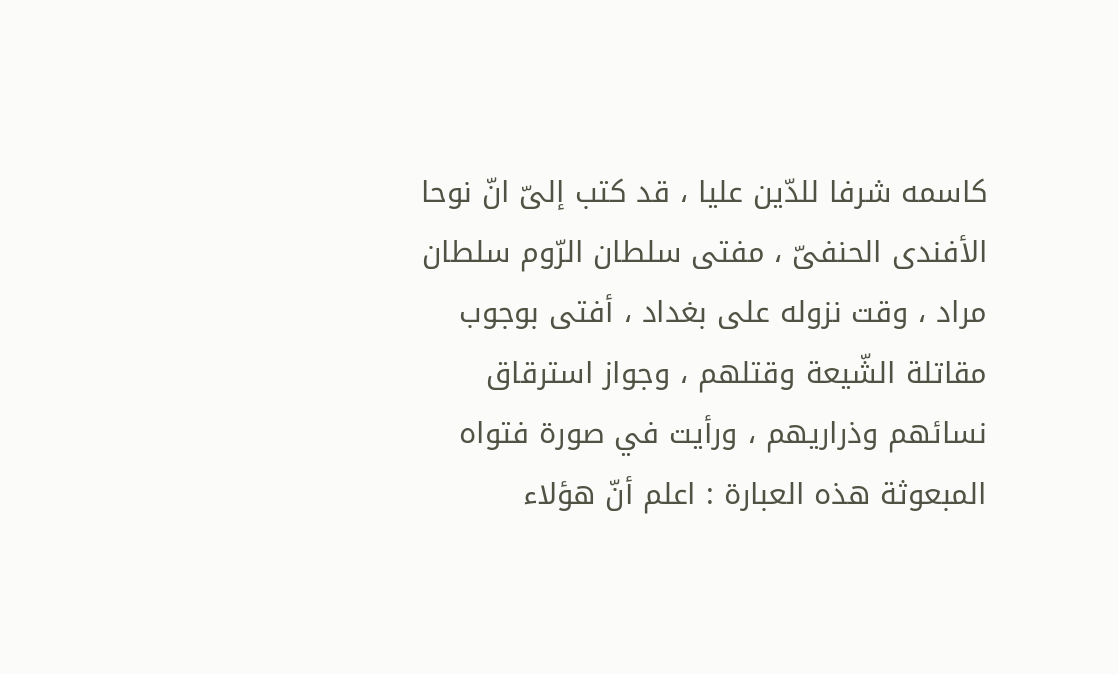كاسمه شرفا للدّين عليا ، قد كتب إلىّ انّ نوحا الأفندى الحنفىّ ، مفتى سلطان الرّوم سلطان مراد ، وقت نزوله على بغداد ، أفتى بوجوب مقاتلة الشّيعة وقتلهم ، وجواز استرقاق نسائهم وذراريهم ، ورأيت في صورة فتواه المبعوثة هذه العبارة : اعلم أنّ هؤلاء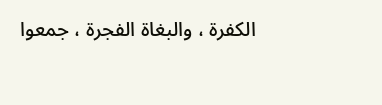الكفرة ، والبغاة الفجرة ، جمعوا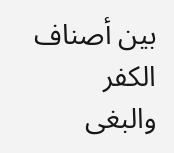بين أصناف الكفر والبغى